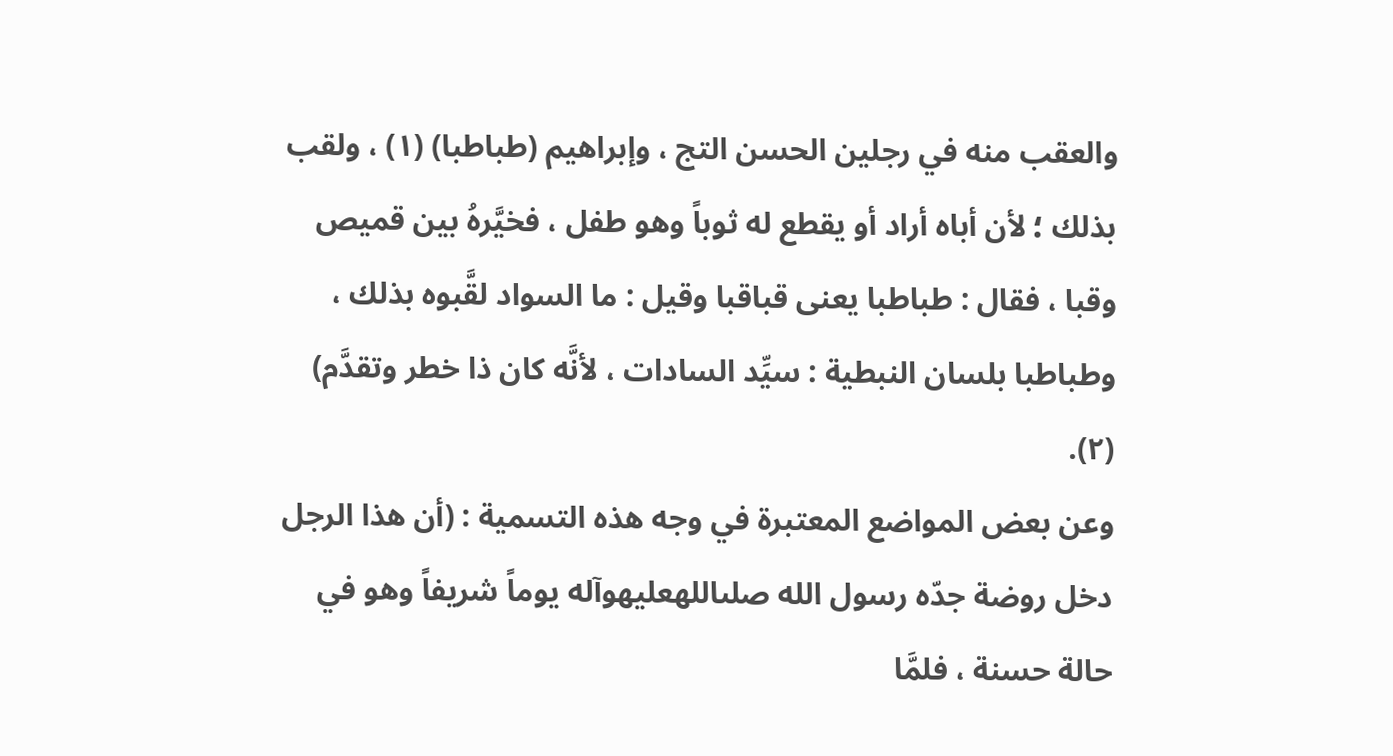والعقب منه في رجلين الحسن التج ، وإبراهيم (طباطبا) (١) ، ولقب بذلك ؛ لأن أباه أراد أو يقطع له ثوباً وهو طفل ، فخيَّرهُ بین قميص وقبا ، فقال : طباطبا يعنی قباقبا وقيل : ما السواد لقَّبوه بذلك ، وطباطبا بلسان النبطية : سيِّد السادات ، لأنَّه كان ذا خطر وتقدَّم) (٢).
وعن بعض المواضع المعتبرة في وجه هذه التسمية : (أن هذا الرجل دخل روضة جدّه رسول الله صلىاللهعليهوآله يوماً شريفاً وهو في حالة حسنة ، فلمَّا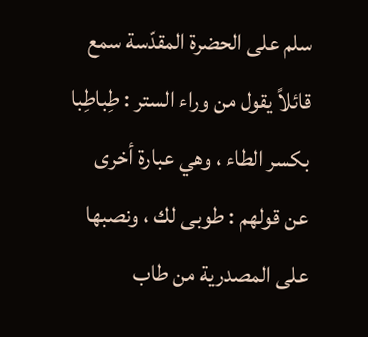سلم على الحضرة المقدّسة سمع قائلاً يقول من وراء الستر : طِباطِبا بكسر الطاء ، وهي عبارة أخرى عن قولهم : طوبى لك ، ونصبها على المصدرية من طاب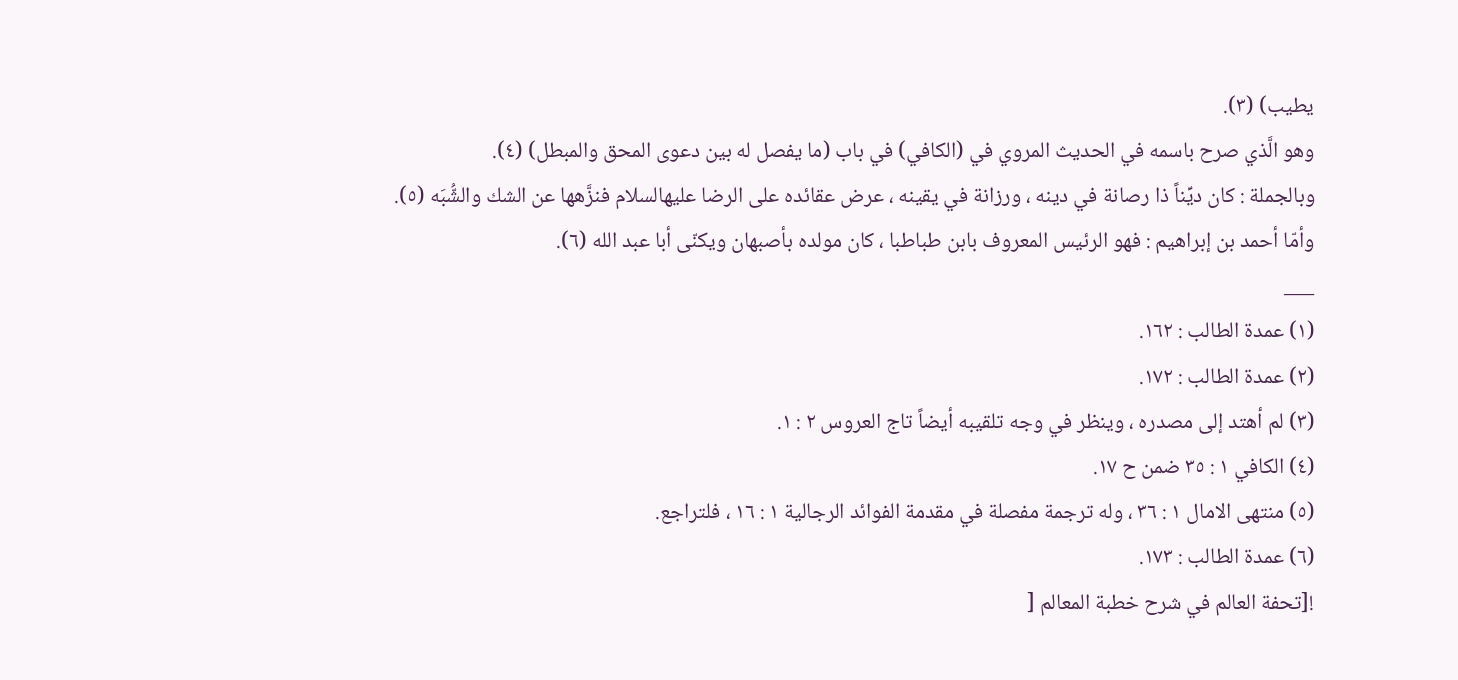يطيب) (٣).
وهو الَّذي صرح باسمه في الحديث المروي في (الكافي) في باب (ما يفصل له بين دعوى المحق والمبطل) (٤).
وبالجملة : كان ديِّناً ذا رصانة في دينه ، ورزانة في يقينه ، عرض عقائده على الرضا عليهالسلام فنزَّهها عن الشك والشُّبَه (٥).
وأمّا أحمد بن إبراهيم : فهو الرئيس المعروف بابن طباطبا ، كان مولده بأصبهان ويكنّى أبا عبد الله (٦).
___
(١) عمدة الطالب : ١٦٢.
(٢) عمدة الطالب : ١٧٢.
(٣) لم أهتد إلى مصدره ، وينظر في وجه تلقيبه أيضاً تاج العروس ٢ : ١.
(٤) الكافي ١ : ٣٥ ضمن ح ١٧.
(٥) منتهى الامال ١ : ٣٦ ، وله ترجمة مفصلة في مقدمة الفوائد الرجالية ١ : ١٦ ، فلتراجع.
(٦) عمدة الطالب : ١٧٣.
![تحفة العالم في شرح خطبة المعالم [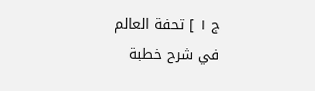ج ١ ] تحفة العالم في شرح خطبة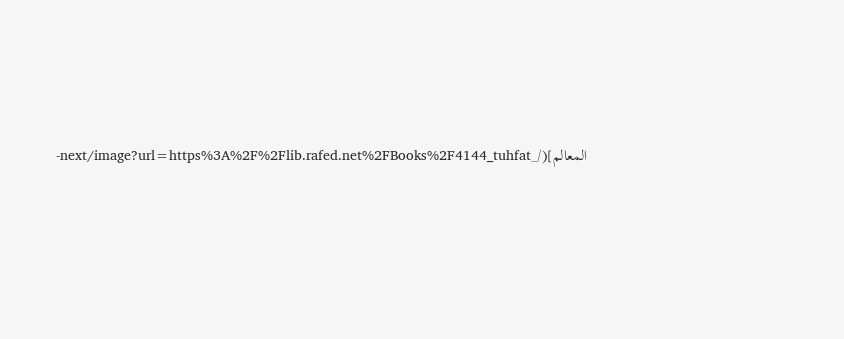المعالم](/_next/image?url=https%3A%2F%2Flib.rafed.net%2FBooks%2F4144_tuhfat-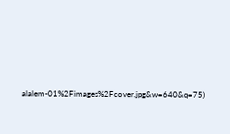alalem-01%2Fimages%2Fcover.jpg&w=640&q=75)